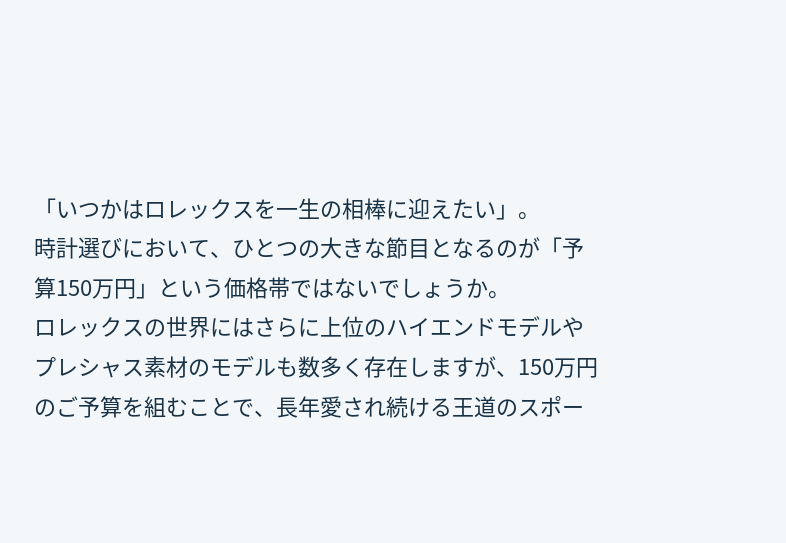「いつかはロレックスを一生の相棒に迎えたい」。
時計選びにおいて、ひとつの大きな節目となるのが「予算150万円」という価格帯ではないでしょうか。
ロレックスの世界にはさらに上位のハイエンドモデルやプレシャス素材のモデルも数多く存在しますが、150万円のご予算を組むことで、長年愛され続ける王道のスポー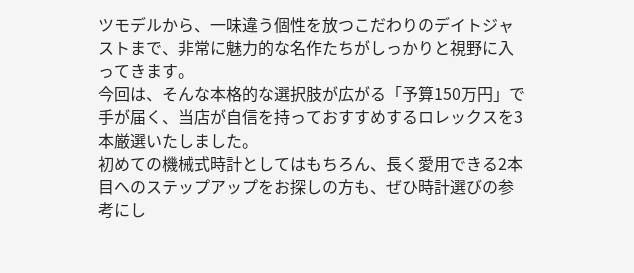ツモデルから、一味違う個性を放つこだわりのデイトジャストまで、非常に魅力的な名作たちがしっかりと視野に入ってきます。
今回は、そんな本格的な選択肢が広がる「予算150万円」で手が届く、当店が自信を持っておすすめするロレックスを3本厳選いたしました。
初めての機械式時計としてはもちろん、長く愛用できる2本目へのステップアップをお探しの方も、ぜひ時計選びの参考にし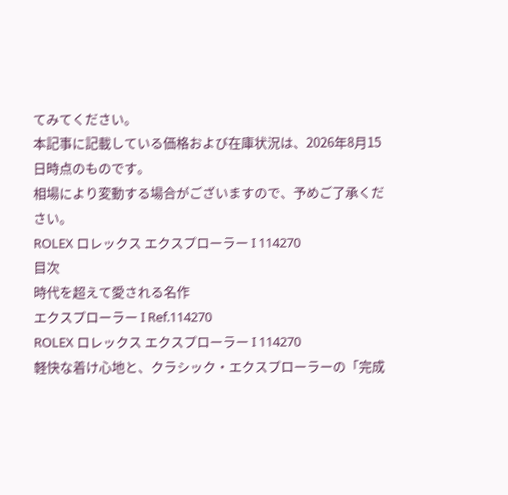てみてください。
本記事に記載している価格および在庫状況は、2026年8月15日時点のものです。
相場により変動する場合がございますので、予めご了承ください。
ROLEX ロレックス エクスプローラー I 114270
目次
時代を超えて愛される名作
エクスプローラー I Ref.114270
ROLEX ロレックス エクスプローラー I 114270
軽快な着け心地と、クラシック・エクスプローラーの「完成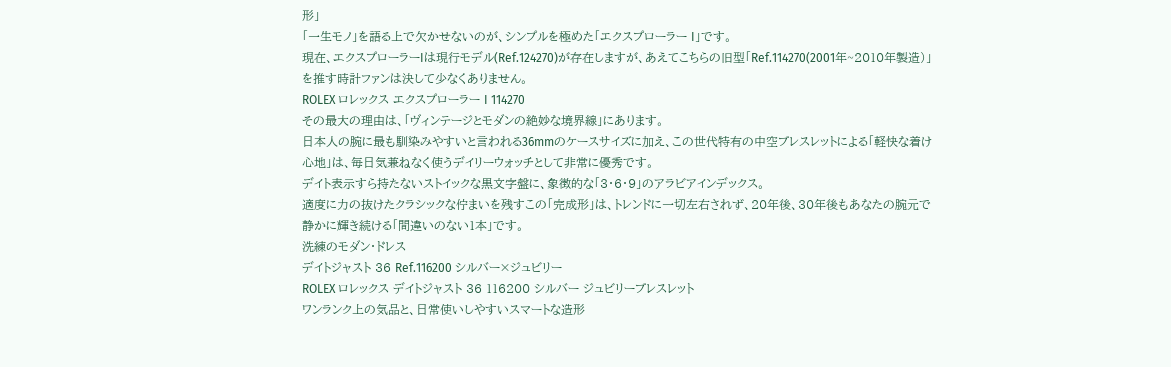形」
「一生モノ」を語る上で欠かせないのが、シンプルを極めた「エクスプローラー I」です。
現在、エクスプローラーIは現行モデル(Ref.124270)が存在しますが、あえてこちらの旧型「Ref.114270(2001年~2010年製造)」を推す時計ファンは決して少なくありません。
ROLEX ロレックス エクスプローラー I 114270
その最大の理由は、「ヴィンテージとモダンの絶妙な境界線」にあります。
日本人の腕に最も馴染みやすいと言われる36mmのケースサイズに加え、この世代特有の中空ブレスレットによる「軽快な着け心地」は、毎日気兼ねなく使うデイリーウォッチとして非常に優秀です。
デイト表示すら持たないストイックな黒文字盤に、象徴的な「3・6・9」のアラビアインデックス。
適度に力の抜けたクラシックな佇まいを残すこの「完成形」は、トレンドに一切左右されず、20年後、30年後もあなたの腕元で静かに輝き続ける「間違いのない1本」です。
洗練のモダン・ドレス
デイトジャスト 36 Ref.116200 シルバー×ジュビリー
ROLEX ロレックス デイトジャスト 36 116200 シルバー ジュビリーブレスレット
ワンランク上の気品と、日常使いしやすいスマートな造形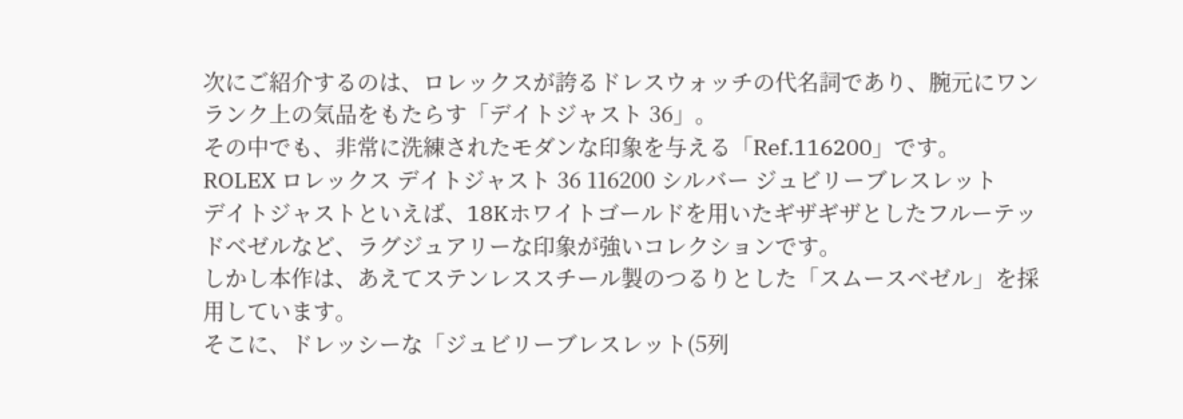次にご紹介するのは、ロレックスが誇るドレスウォッチの代名詞であり、腕元にワンランク上の気品をもたらす「デイトジャスト 36」。
その中でも、非常に洗練されたモダンな印象を与える「Ref.116200」です。
ROLEX ロレックス デイトジャスト 36 116200 シルバー ジュビリーブレスレット
デイトジャストといえば、18Kホワイトゴールドを用いたギザギザとしたフルーテッドベゼルなど、ラグジュアリーな印象が強いコレクションです。
しかし本作は、あえてステンレススチール製のつるりとした「スムースベゼル」を採用しています。
そこに、ドレッシーな「ジュビリーブレスレット(5列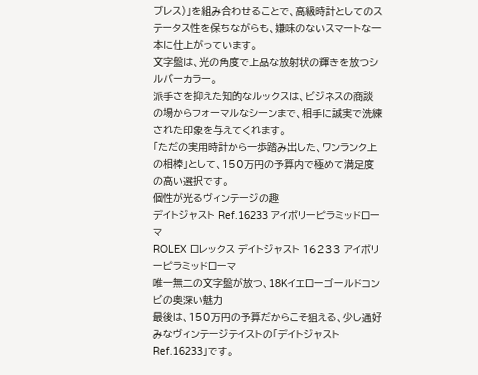ブレス)」を組み合わせることで、高級時計としてのステータス性を保ちながらも、嫌味のないスマートな一本に仕上がっています。
文字盤は、光の角度で上品な放射状の輝きを放つシルバーカラー。
派手さを抑えた知的なルックスは、ビジネスの商談の場からフォーマルなシーンまで、相手に誠実で洗練された印象を与えてくれます。
「ただの実用時計から一歩踏み出した、ワンランク上の相棒」として、150万円の予算内で極めて満足度の高い選択です。
個性が光るヴィンテージの趣
デイトジャスト Ref.16233 アイボリーピラミッドローマ
ROLEX ロレックス デイトジャスト 16233 アイボリーピラミッドローマ
唯一無二の文字盤が放つ、18Kイエローゴールドコンビの奥深い魅力
最後は、150万円の予算だからこそ狙える、少し通好みなヴィンテージテイストの「デイトジャスト Ref.16233」です。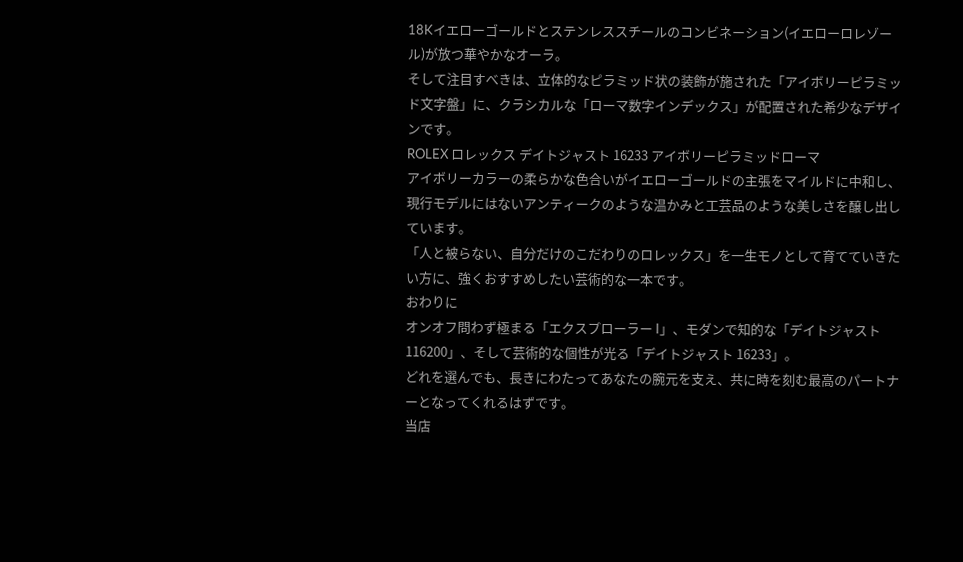18Kイエローゴールドとステンレススチールのコンビネーション(イエローロレゾール)が放つ華やかなオーラ。
そして注目すべきは、立体的なピラミッド状の装飾が施された「アイボリーピラミッド文字盤」に、クラシカルな「ローマ数字インデックス」が配置された希少なデザインです。
ROLEX ロレックス デイトジャスト 16233 アイボリーピラミッドローマ
アイボリーカラーの柔らかな色合いがイエローゴールドの主張をマイルドに中和し、現行モデルにはないアンティークのような温かみと工芸品のような美しさを醸し出しています。
「人と被らない、自分だけのこだわりのロレックス」を一生モノとして育てていきたい方に、強くおすすめしたい芸術的な一本です。
おわりに
オンオフ問わず極まる「エクスプローラー I」、モダンで知的な「デイトジャスト 116200」、そして芸術的な個性が光る「デイトジャスト 16233」。
どれを選んでも、長きにわたってあなたの腕元を支え、共に時を刻む最高のパートナーとなってくれるはずです。
当店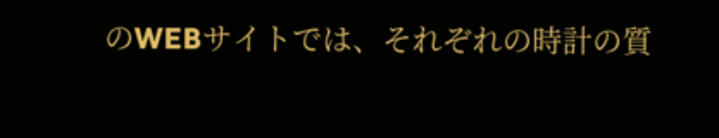のWEBサイトでは、それぞれの時計の質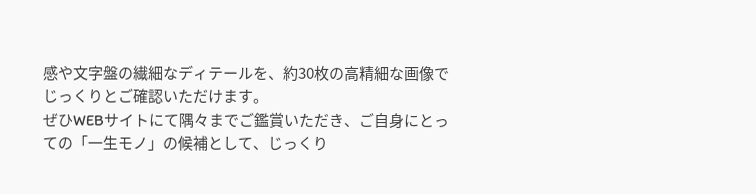感や文字盤の繊細なディテールを、約30枚の高精細な画像でじっくりとご確認いただけます。
ぜひWEBサイトにて隅々までご鑑賞いただき、ご自身にとっての「一生モノ」の候補として、じっくり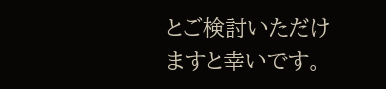とご検討いただけますと幸いです。